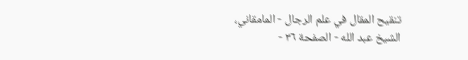تنقيح المقال في علم الرجال - المامقاني، الشيخ عبد الله - الصفحة ٣٦ -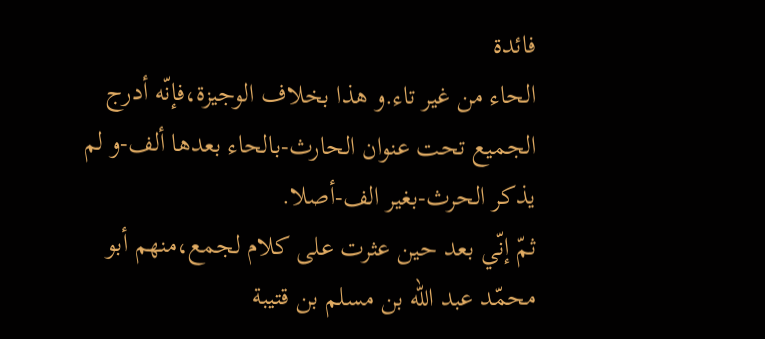فائدة
الحاء من غير تاء.و هذا بخلاف الوجيزة،فإنّه أدرج الجميع تحت عنوان الحارث-بالحاء بعدها ألف-و لم يذكر الحرث-بغير الف-أصلا.
ثمّ إنّي بعد حين عثرت على كلام لجمع،منهم أبو محمّد عبد اللّه بن مسلم بن قتيبة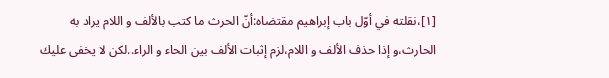[١]،نقلته في أوّل باب إبراهيم مقتضاه:أنّ الحرث ما كتب بالألف و اللام يراد به الحارث،و إذا حذف الألف و اللام،لزم إثبات الألف بين الحاء و الراء..لكن لا يخفى عليك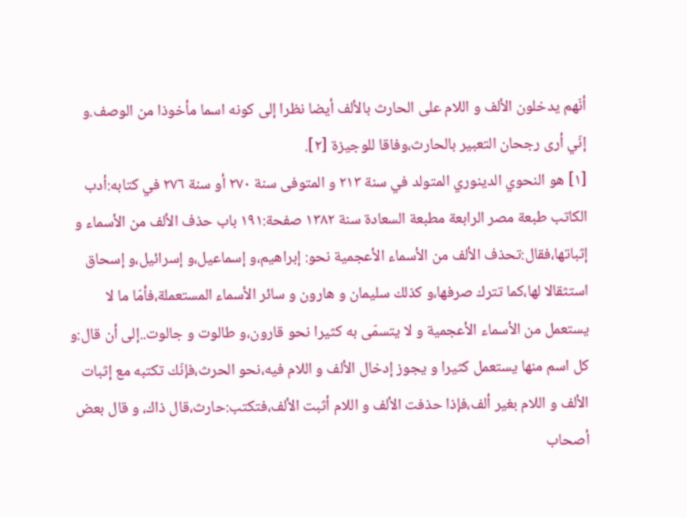أنّهم يدخلون الألف و اللام على الحارث بالألف أيضا نظرا إلى كونه اسما مأخوذا من الوصف.و إنّي أرى رجحان التعبير بالحارث،وفاقا للوجيزة [٢].
[١] هو النحوي الدينوري المتولد في سنة ٢١٣ و المتوفى سنة ٢٧٠ أو سنة ٢٧٦ في كتابه:أدب الكاتب طبعة مصر الرابعة مطبعة السعادة سنة ١٣٨٢ صفحة:١٩١ باب حذف الألف من الأسماء و إثباتها،فقال:تحذف الألف من الأسماء الأعجمية نحو: إبراهيم،و إسماعيل،و إسرائيل،و إسحاق استثقالا لها،كما تترك صرفها،و كذلك سليمان و هارون و سائر الأسماء المستعملة،فأمّا ما لا يستعمل من الأسماء الأعجمية و لا يتسمّى به كثيرا نحو قارون،و طالوت و جالوت..إلى أن قال:و كل اسم منها يستعمل كثيرا و يجوز إدخال الألف و اللام فيه،نحو الحرث،فإنّك تكتبه مع إثبات الألف و اللام بغير ألف،فإذا حذفت الألف و اللام أثبت الألف،فتكتب:حارث،قال ذاك، و قال بعض أصحاب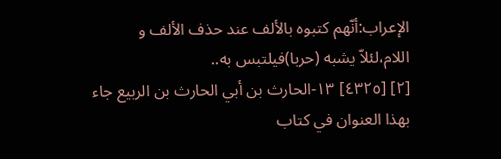الإعراب:أنّهم كتبوه بالألف عند حذف الألف و اللام،لئلاّ يشبه (حربا)فيلتبس به..
[٢] [٤٣٢٥] ١٣-الحارث بن أبي الحارث بن الربيع جاء بهذا العنوان في كتاب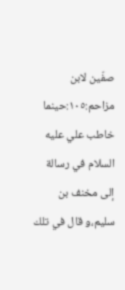صفّين لابن مزاحم:١٠٥:حينما خاطب علي عليه السلام في رسالة إلى مخنف بن سليم،و قال في تلك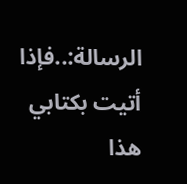الرسالة:..فإذا أتيت بكتابي هذا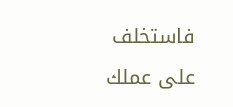فاستخلف على عملك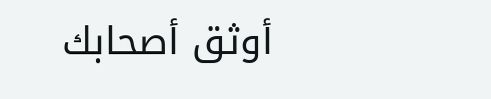أوثق أصحابك